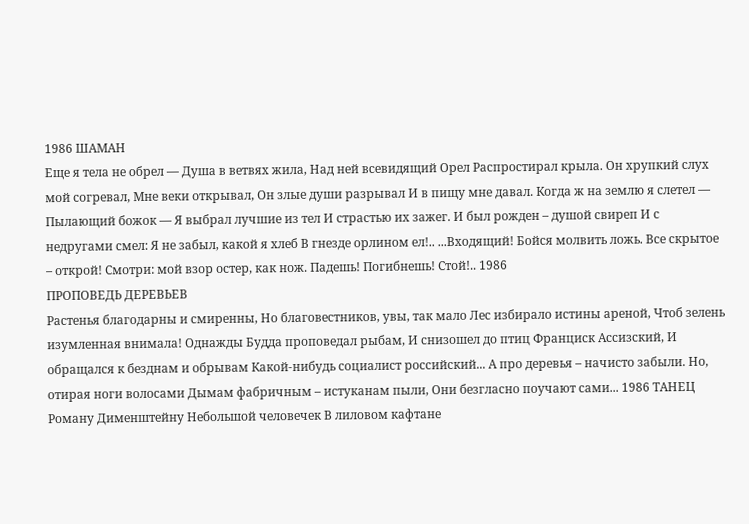1986 ШАМАН
Еще я тела не обрел — Душа в ветвях жила, Над ней всевидящий Орел Распростирал крыла. Он хрупкий слух мой согревал, Мне веки открывал, Он злые души разрывал И в пищу мне давал. Когда ж на землю я слетел — Пылающий божок — Я выбрал лучшие из тел И страстью их зажег. И был рожден – душой свиреп И с недругами смел: Я не забыл, какой я хлеб В гнезде орлином ел!.. ...Входящий! Бойся молвить ложь. Все скрытое – открой! Смотри: мой взор остер, как нож. Падешь! Погибнешь! Стой!.. 1986
ПРОПОВЕДЬ ДЕРЕВЬЕВ
Растенья благодарны и смиренны, Но благовестников, увы, так мало Лес избирало истины ареной, Чтоб зелень изумленная внимала! Однажды Будда проповедал рыбам, И снизошел до птиц Франциск Ассизский, И обращался к безднам и обрывам Какой-нибудь социалист российский... А про деревья – начисто забыли. Но, отирая ноги волосами Дымам фабричным – истуканам пыли, Они безгласно поучают сами... 1986 ТАНЕЦ
Роману Дименштейну Небольшой человечек В лиловом кафтане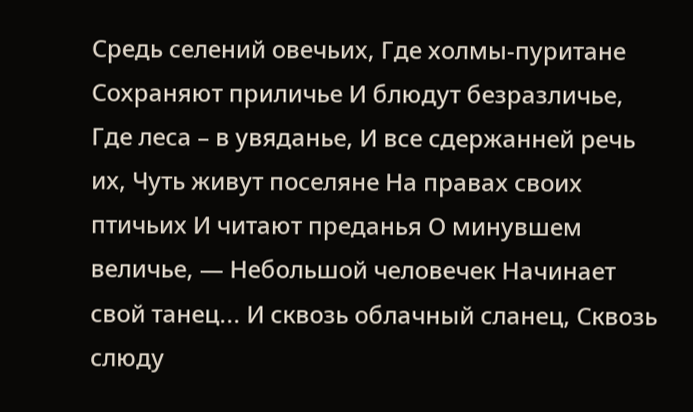Средь селений овечьих, Где холмы-пуритане Сохраняют приличье И блюдут безразличье, Где леса – в увяданье, И все сдержанней речь их, Чуть живут поселяне На правах своих птичьих И читают преданья О минувшем величье, — Небольшой человечек Начинает свой танец... И сквозь облачный сланец, Сквозь слюду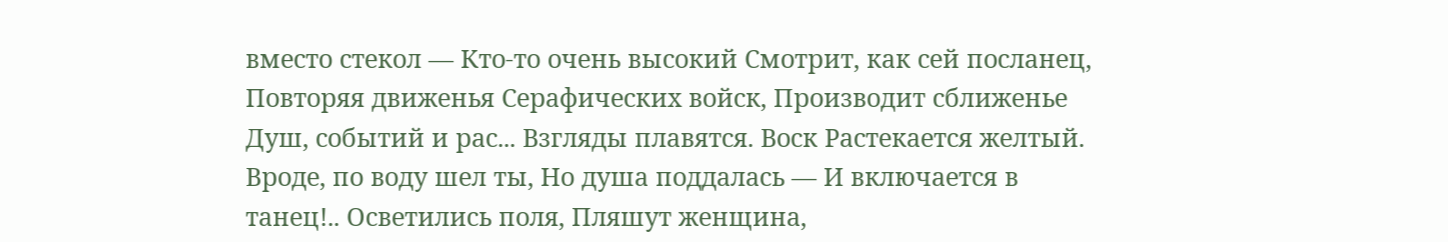вместо стекол — Кто-то очень высокий Смотрит, как сей посланец, Повторяя движенья Серафических войск, Производит сближенье Душ, событий и рас... Взгляды плавятся. Воск Растекается желтый. Вроде, по воду шел ты, Но душа поддалась — И включается в танец!.. Осветились поля, Пляшут женщина,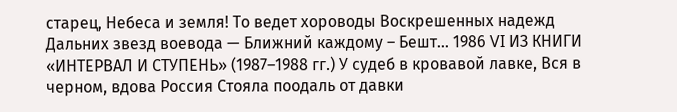старец, Небеса и земля! То ведет хороводы Воскрешенных надежд Дальних звезд воевода — Ближний каждому – Бешт... 1986 VI ИЗ КНИГИ «ИНТЕРВАЛ И СТУПЕНЬ» (1987–1988 гг.) У судеб в кровавой лавке, Вся в черном, вдова Россия Стояла поодаль от давки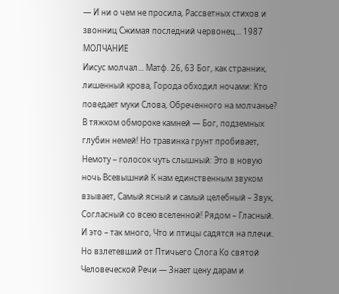— И ни о чем не просила, Рассветных стихов и звонниц Сжимая последний червонец... 1987 МОЛЧАНИЕ
Иисус молчал... Матф. 26, 63 Бог, как странник, лишенный крова, Города обходил ночами: Кто поведает муки Слова, Обреченного на молчанье? В тяжком обмороке камней — Бог, подземных глубин немей! Но травинка грунт пробивает, Немоту – голосок чуть слышный: Это в новую ночь Всевышний К нам единственным звуком взывает, Самый ясный и самый целебный – Звук, Согласный со всею вселенной! Рядом – Гласный. И это – так много, Что и птицы садятся на плечи. Но взлетевший от Птичьего Слога Ко святой Человеческой Речи — Знает цену дарам и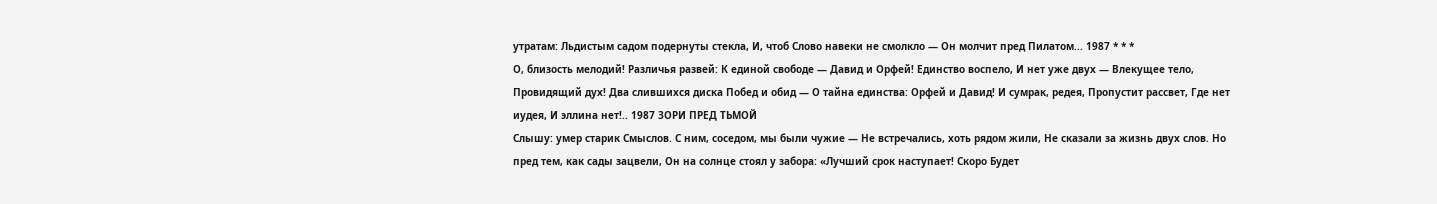утратам: Льдистым садом подернуты стекла, И, чтоб Слово навеки не смолкло — Он молчит пред Пилатом... 1987 * * *
О, близость мелодий! Различья развей: К единой свободе — Давид и Орфей! Единство воспело, И нет уже двух — Влекущее тело, Провидящий дух! Два слившихся диска Побед и обид — О тайна единства: Орфей и Давид! И сумрак, редея, Пропустит рассвет, Где нет иудея, И эллина нет!.. 1987 ЗОРИ ПРЕД ТЬМОЙ
Слышу: умер старик Смыслов. С ним, соседом, мы были чужие — Не встречались, хоть рядом жили, Не сказали за жизнь двух слов. Но пред тем, как сады зацвели, Он на солнце стоял у забора: «Лучший срок наступает! Скоро Будет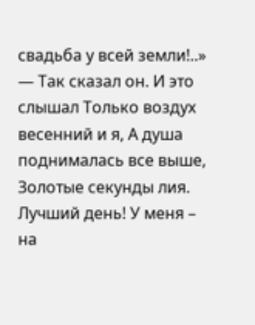свадьба у всей земли!..» — Так сказал он. И это слышал Только воздух весенний и я, А душа поднималась все выше, Золотые секунды лия. Лучший день! У меня – на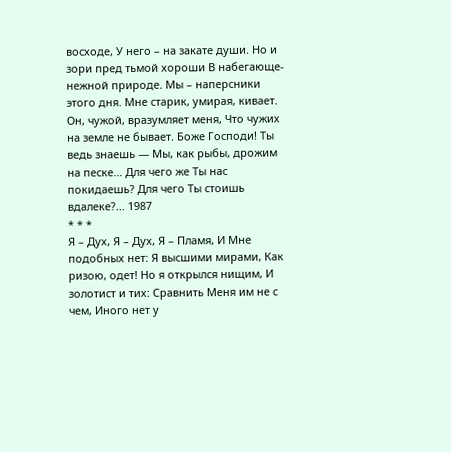восходе, У него – на закате души. Но и зори пред тьмой хороши В набегающе-нежной природе. Мы – наперсники этого дня. Мне старик, умирая, кивает. Он, чужой, вразумляет меня, Что чужих на земле не бывает. Боже Господи! Ты ведь знаешь — Мы, как рыбы, дрожим на песке... Для чего же Ты нас покидаешь? Для чего Ты стоишь вдалеке?... 1987
* * *
Я – Дух, Я – Дух, Я – Пламя, И Мне подобных нет: Я высшими мирами, Как ризою, одет! Но я открылся нищим, И золотист и тих: Сравнить Меня им не с чем, Иного нет у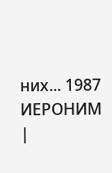них... 1987 ИЕРОНИМ
|